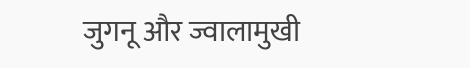जुगनू और ज्वालामुखी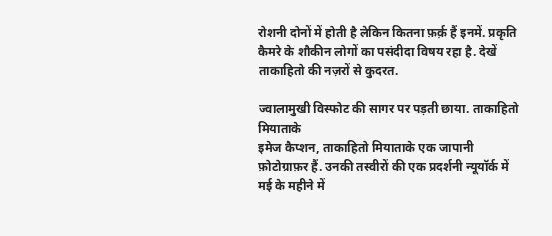रोशनी दोनों में होती है लेकिन कितना फ़र्क़ हैं इनमें. प्रकृति कैमरे के शौकीन लोगों का पसंदीदा विषय रहा है. देखें ताकाहितो की नज़रों से कुदरत.

ज्वालामुखी विस्फोट की सागर पर पड़ती छाया. ताकाहितो मियाताके
इमेज कैप्शन, ताकाहितो मियाताके एक जापानी फ़ोटोग्राफ़र हैं. उनकी तस्वीरों की एक प्रदर्शनी न्यूयॉर्क में मई के महीने में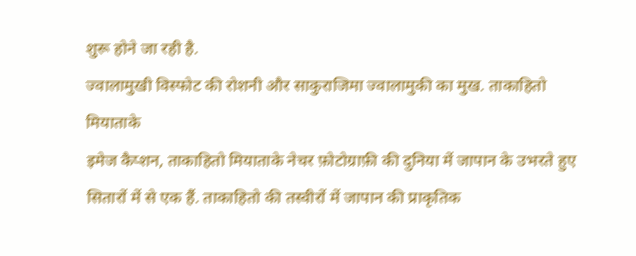शुरू होने जा रही है.
ज्वालामुखी विस्फोट की रोशनी और साकुराजिमा ज्वालामुकी का मुख. ताकाहितो मियाताके
इमेज कैप्शन, ताकाहितो मियाताके नेचर फ़ोटोग्राफ़ी की दुनिया में जापान के उभरते हुए सितारों में से एक हैं. ताकाहितो की तस्वीरों में जापान की प्राकृतिक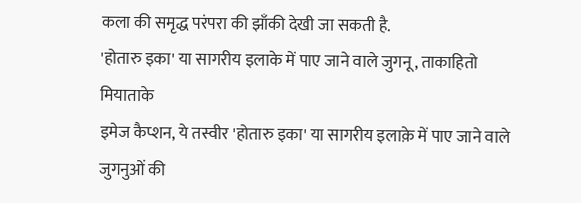कला की समृद्ध परंपरा की झाँकी देखी जा सकती है.
'होतारु इका' या सागरीय इलाके में पाए जाने वाले जुगनू, ताकाहितो मियाताके
इमेज कैप्शन, ये तस्वीर 'होतारु इका' या सागरीय इलाक़े में पाए जाने वाले जुगनुओं की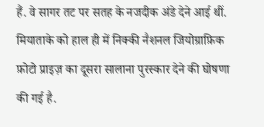हैं. वे सागर तट पर सतह के नजदीक अंडे देने आई थीं. मियाताके को हाल ही में निक्की नैशनल जियोग्राफ़िक फ़ोटो प्राइज़ का दूसरा सालाना पुरस्कार देने की घोषणा की गई है.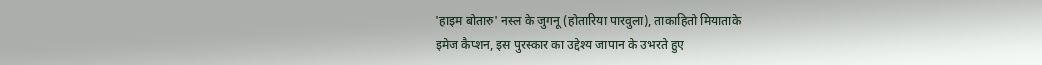'हाइम बोतारु' नस्ल के जुगनू (होतारिया पारवुला), ताकाहितो मियाताके
इमेज कैप्शन, इस पुरस्कार का उद्देश्य जापान के उभरते हुए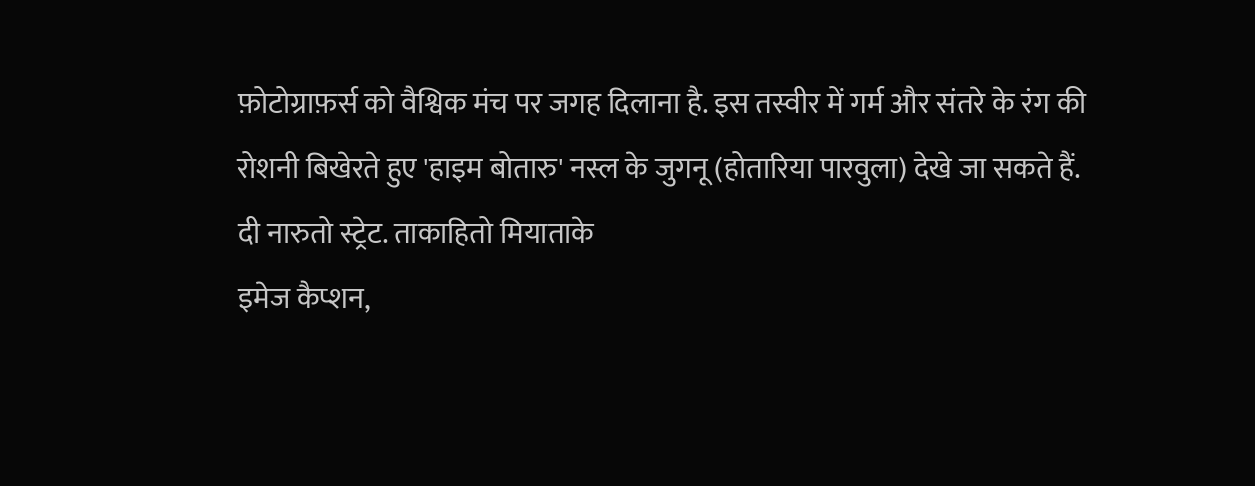फ़ोटोग्राफ़र्स को वैश्विक मंच पर जगह दिलाना है. इस तस्वीर में गर्म और संतरे के रंग की रोशनी बिखेरते हुए 'हाइम बोतारु' नस्ल के जुगनू (होतारिया पारवुला) देखे जा सकते हैं.
दी नारुतो स्ट्रेट. ताकाहितो मियाताके
इमेज कैप्शन,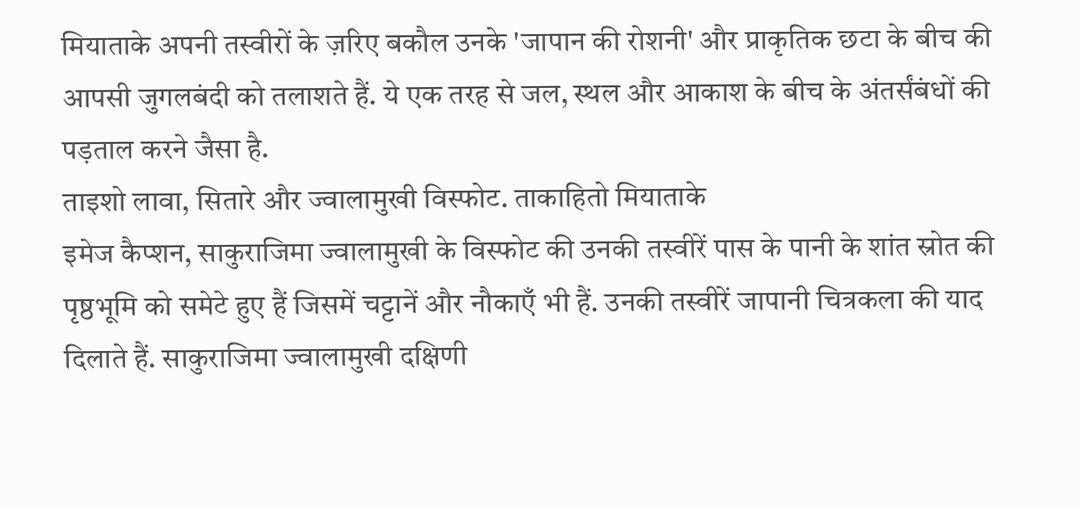मियाताके अपनी तस्वीरों के ज़रिए बकौल उनके 'जापान की रोशनी' और प्राकृतिक छटा के बीच की आपसी जुगलबंदी को तलाशते हैं. ये एक तरह से जल, स्थल और आकाश के बीच के अंतर्संबंधों की पड़ताल करने जैसा है.
ताइशो लावा, सितारे और ज्वालामुखी विस्फोट. ताकाहितो मियाताके
इमेज कैप्शन, साकुराजिमा ज्वालामुखी के विस्फोट की उनकी तस्वीरें पास के पानी के शांत स्रोत की पृष्ठभूमि को समेटे हुए हैं जिसमें चट्टानें और नौकाएँ भी हैं. उनकी तस्वीरें जापानी चित्रकला की याद दिलाते हैं. साकुराजिमा ज्वालामुखी दक्षिणी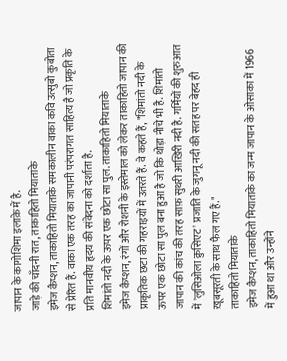जापान के कागोशिमा इलाक़े में है.
जाड़े की चाँदनी रात, ताकाहितो मियाताके
इमेज कैप्शन, ताकाहितो मियाताके समकालीन वाका कवि उत्सुबो कुबोता से प्रेरित हैं. वाका एक तरह का जापानी परंपरागत साहित्य है जो प्रकृति के प्रति मानवीय हृदय की संवेदना को दर्शाता है.
शिमांतो नदी के ऊपर एक छोटा सा पुल. ताकाहितो मियाताके
इमेज कैप्शन, रंगों और रोशनी के इस्तेमाल को लेकर ताकाहितो जापान की प्राकृतिक छटा की गहराइयों में उतरते हैं. वे कहते हैं, "शिमांतो नदी के ऊपर एक छोटा सा पुल बना हुआ है जो कि थोड़ा नीचे भी है. शिमांतो जापान की कांच की तरह साफ़ सुथरी आख़िरी नदी है. गर्मियों की शुरुआत में 'लुसिओला क्रुसिएट' प्रजाति के जुगनू नदी की सतह पर बेहद ही ख़ूबसूरती के साथ फैल गए हैं."
ताकाहितो मियाताके
इमेज कैप्शन, ताकाहितो मियाताके का जन्म जापान के ओसाका में 1966 में हुआ था और उन्होंने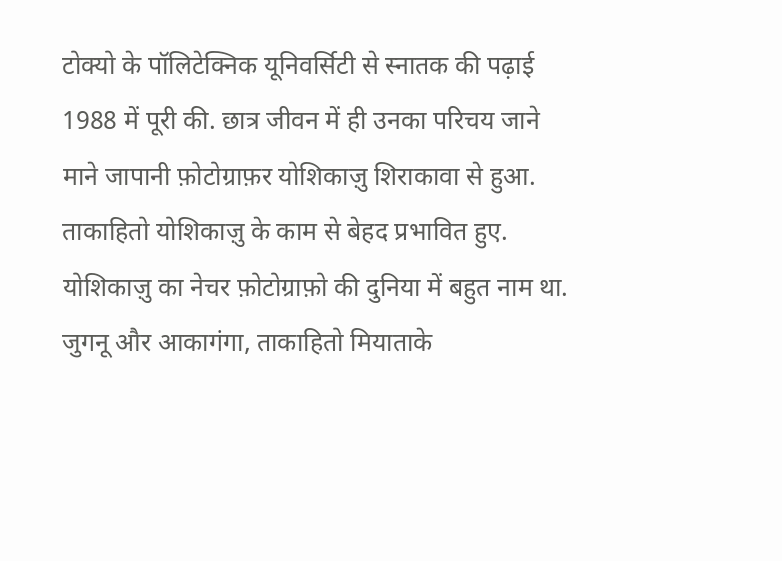टोक्यो के पॉलिटेक्निक यूनिवर्सिटी से स्नातक की पढ़ाई 1988 में पूरी की. छात्र जीवन में ही उनका परिचय जाने माने जापानी फ़ोटोग्राफ़र योशिकाज़ु शिराकावा से हुआ. ताकाहितो योशिकाज़ु के काम से बेहद प्रभावित हुए. योशिकाज़ु का नेचर फ़ोटोग्राफ़ो की दुनिया में बहुत नाम था.
जुगनू और आकागंगा, ताकाहितो मियाताके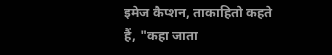इमेज कैप्शन, ताकाहितो कहते हैं, "कहा जाता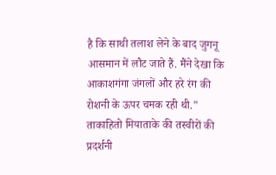है कि साथी तलाश लेने के बाद जुगनू आसमान में लौट जाते हैं. मैंने देखा कि आकाशगंगा जंगलों और हरे रंग की रोशनी के ऊपर चमक रही थी." ताकाहितो मियाताके की तस्वीरों की प्रदर्शनी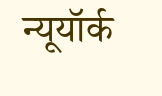न्यूयॉर्क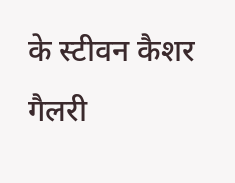के स्टीवन कैशर गैलरी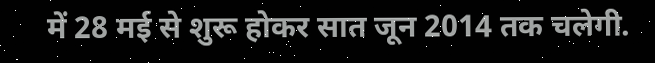में 28 मई से शुरू होकर सात जून 2014 तक चलेगी.